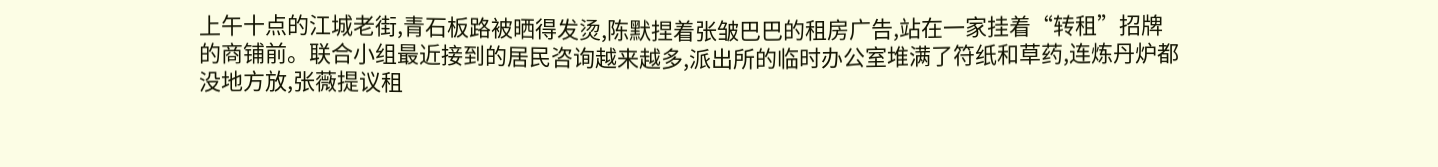上午十点的江城老街,青石板路被晒得发烫,陈默捏着张皱巴巴的租房广告,站在一家挂着“转租”招牌的商铺前。联合小组最近接到的居民咨询越来越多,派出所的临时办公室堆满了符纸和草药,连炼丹炉都没地方放,张薇提议租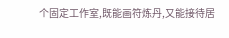个固定工作室,既能画符炼丹,又能接待居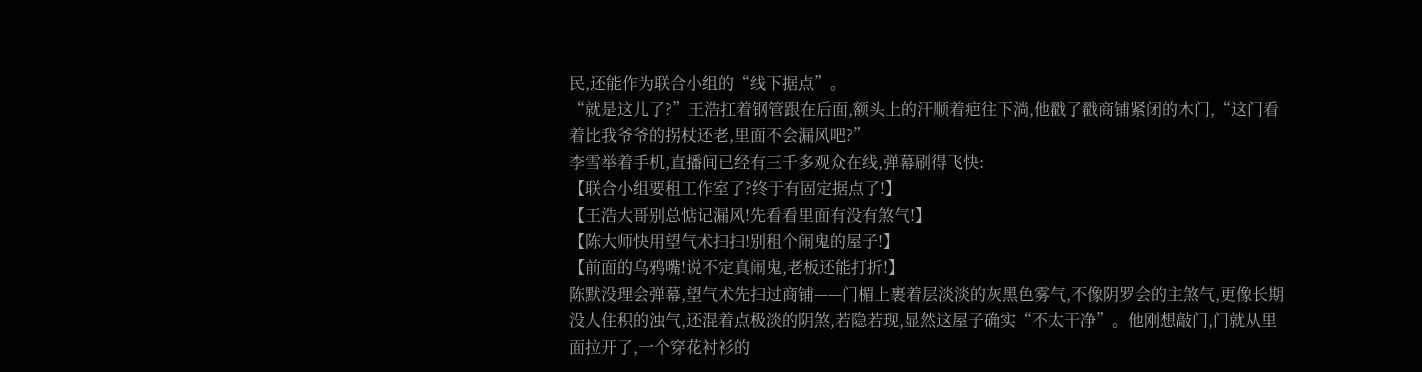民,还能作为联合小组的“线下据点”。
“就是这儿了?”王浩扛着钢管跟在后面,额头上的汗顺着疤往下淌,他戳了戳商铺紧闭的木门,“这门看着比我爷爷的拐杖还老,里面不会漏风吧?”
李雪举着手机,直播间已经有三千多观众在线,弹幕刷得飞快:
【联合小组要租工作室了?终于有固定据点了!】
【王浩大哥别总惦记漏风!先看看里面有没有煞气!】
【陈大师快用望气术扫扫!别租个闹鬼的屋子!】
【前面的乌鸦嘴!说不定真闹鬼,老板还能打折!】
陈默没理会弹幕,望气术先扫过商铺——门楣上裹着层淡淡的灰黑色雾气,不像阴罗会的主煞气,更像长期没人住积的浊气,还混着点极淡的阴煞,若隐若现,显然这屋子确实“不太干净”。他刚想敲门,门就从里面拉开了,一个穿花衬衫的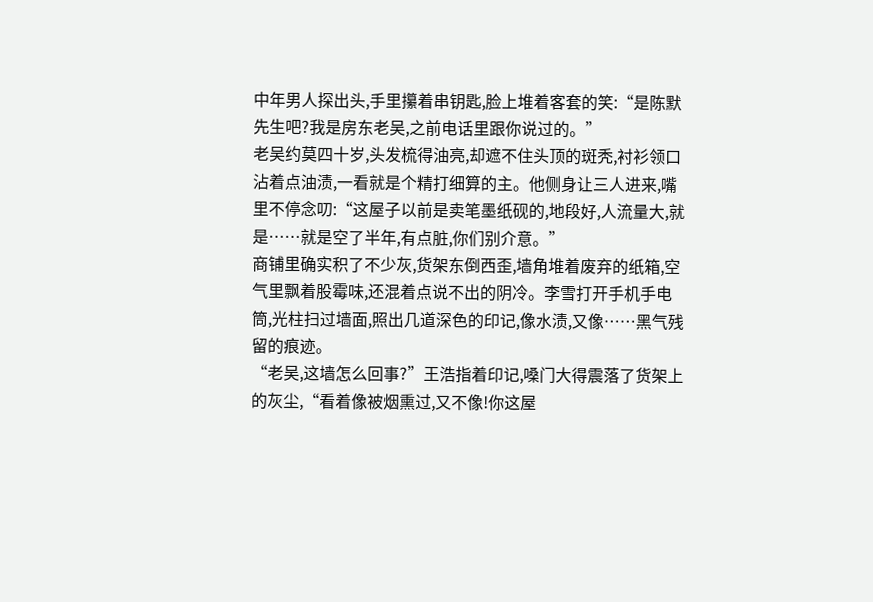中年男人探出头,手里攥着串钥匙,脸上堆着客套的笑:“是陈默先生吧?我是房东老吴,之前电话里跟你说过的。”
老吴约莫四十岁,头发梳得油亮,却遮不住头顶的斑秃,衬衫领口沾着点油渍,一看就是个精打细算的主。他侧身让三人进来,嘴里不停念叨:“这屋子以前是卖笔墨纸砚的,地段好,人流量大,就是……就是空了半年,有点脏,你们别介意。”
商铺里确实积了不少灰,货架东倒西歪,墙角堆着废弃的纸箱,空气里飘着股霉味,还混着点说不出的阴冷。李雪打开手机手电筒,光柱扫过墙面,照出几道深色的印记,像水渍,又像……黑气残留的痕迹。
“老吴,这墙怎么回事?”王浩指着印记,嗓门大得震落了货架上的灰尘,“看着像被烟熏过,又不像!你这屋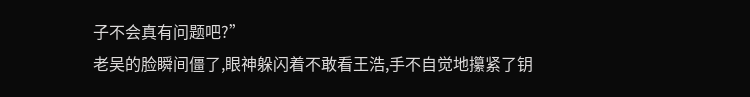子不会真有问题吧?”
老吴的脸瞬间僵了,眼神躲闪着不敢看王浩,手不自觉地攥紧了钥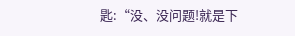匙:“没、没问题!就是下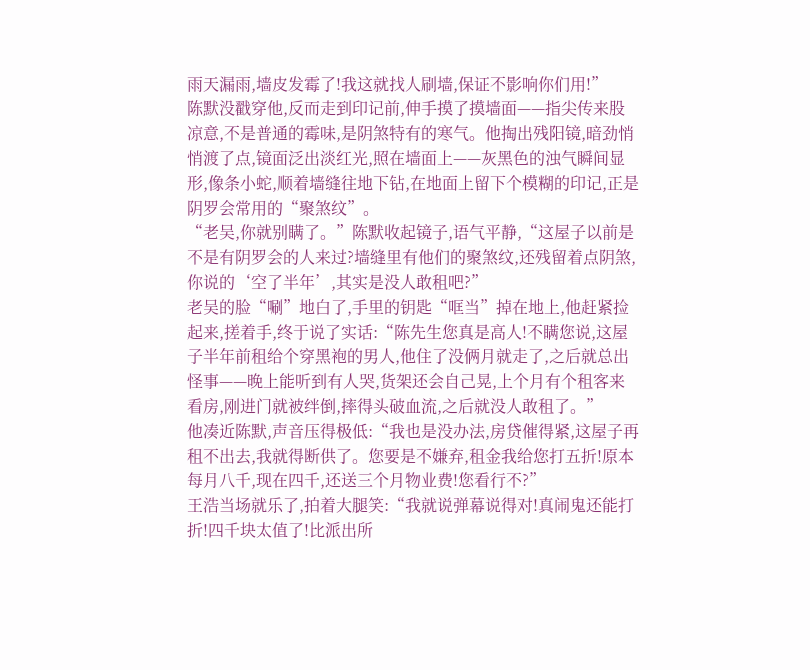雨天漏雨,墙皮发霉了!我这就找人刷墙,保证不影响你们用!”
陈默没戳穿他,反而走到印记前,伸手摸了摸墙面——指尖传来股凉意,不是普通的霉味,是阴煞特有的寒气。他掏出残阳镜,暗劲悄悄渡了点,镜面泛出淡红光,照在墙面上——灰黑色的浊气瞬间显形,像条小蛇,顺着墙缝往地下钻,在地面上留下个模糊的印记,正是阴罗会常用的“聚煞纹”。
“老吴,你就别瞒了。”陈默收起镜子,语气平静,“这屋子以前是不是有阴罗会的人来过?墙缝里有他们的聚煞纹,还残留着点阴煞,你说的‘空了半年’,其实是没人敢租吧?”
老吴的脸“唰”地白了,手里的钥匙“哐当”掉在地上,他赶紧捡起来,搓着手,终于说了实话:“陈先生您真是高人!不瞒您说,这屋子半年前租给个穿黑袍的男人,他住了没俩月就走了,之后就总出怪事——晚上能听到有人哭,货架还会自己晃,上个月有个租客来看房,刚进门就被绊倒,摔得头破血流,之后就没人敢租了。”
他凑近陈默,声音压得极低:“我也是没办法,房贷催得紧,这屋子再租不出去,我就得断供了。您要是不嫌弃,租金我给您打五折!原本每月八千,现在四千,还送三个月物业费!您看行不?”
王浩当场就乐了,拍着大腿笑:“我就说弹幕说得对!真闹鬼还能打折!四千块太值了!比派出所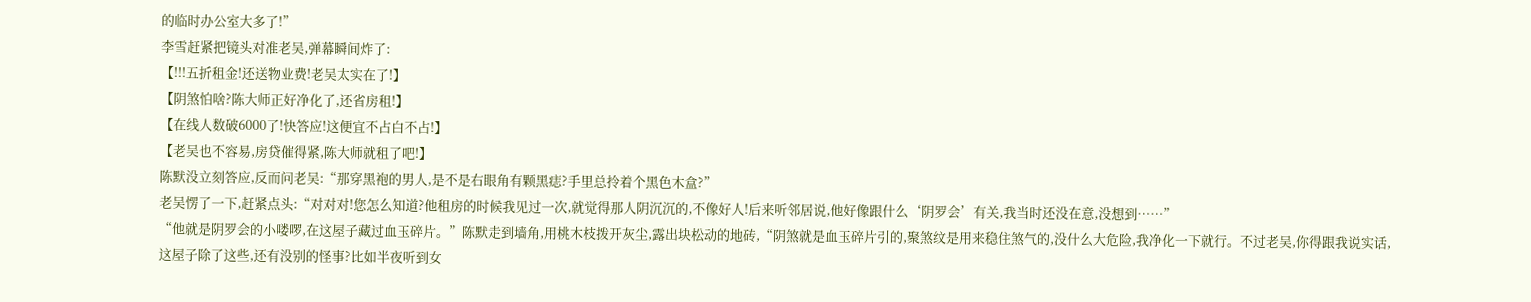的临时办公室大多了!”
李雪赶紧把镜头对准老吴,弹幕瞬间炸了:
【!!!五折租金!还送物业费!老吴太实在了!】
【阴煞怕啥?陈大师正好净化了,还省房租!】
【在线人数破6000了!快答应!这便宜不占白不占!】
【老吴也不容易,房贷催得紧,陈大师就租了吧!】
陈默没立刻答应,反而问老吴:“那穿黑袍的男人,是不是右眼角有颗黑痣?手里总拎着个黑色木盒?”
老吴愣了一下,赶紧点头:“对对对!您怎么知道?他租房的时候我见过一次,就觉得那人阴沉沉的,不像好人!后来听邻居说,他好像跟什么‘阴罗会’有关,我当时还没在意,没想到……”
“他就是阴罗会的小喽啰,在这屋子藏过血玉碎片。”陈默走到墙角,用桃木枝拨开灰尘,露出块松动的地砖,“阴煞就是血玉碎片引的,聚煞纹是用来稳住煞气的,没什么大危险,我净化一下就行。不过老吴,你得跟我说实话,这屋子除了这些,还有没别的怪事?比如半夜听到女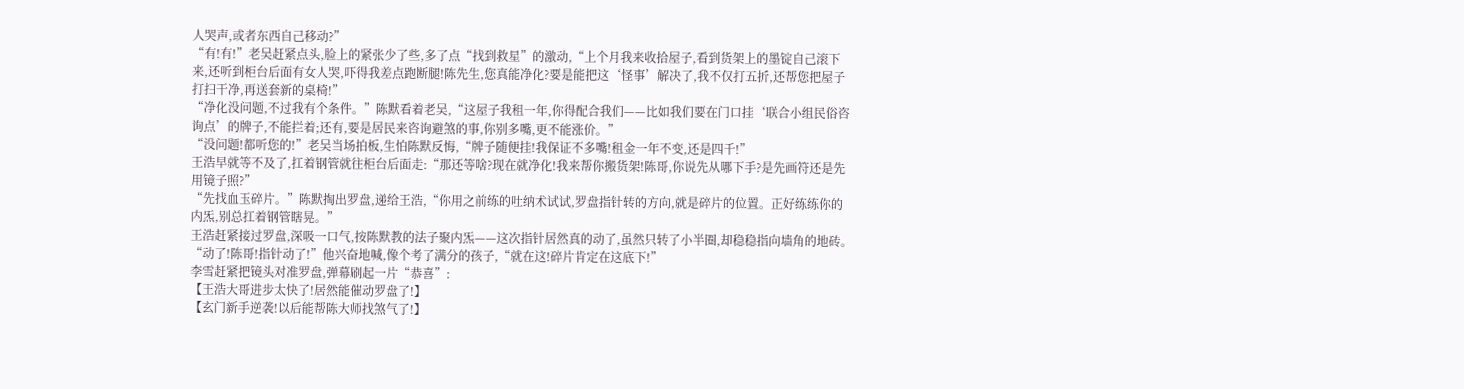人哭声,或者东西自己移动?”
“有!有!”老吴赶紧点头,脸上的紧张少了些,多了点“找到救星”的激动,“上个月我来收拾屋子,看到货架上的墨锭自己滚下来,还听到柜台后面有女人哭,吓得我差点跑断腿!陈先生,您真能净化?要是能把这‘怪事’解决了,我不仅打五折,还帮您把屋子打扫干净,再送套新的桌椅!”
“净化没问题,不过我有个条件。”陈默看着老吴,“这屋子我租一年,你得配合我们——比如我们要在门口挂‘联合小组民俗咨询点’的牌子,不能拦着;还有,要是居民来咨询避煞的事,你别多嘴,更不能涨价。”
“没问题!都听您的!”老吴当场拍板,生怕陈默反悔,“牌子随便挂!我保证不多嘴!租金一年不变,还是四千!”
王浩早就等不及了,扛着钢管就往柜台后面走:“那还等啥?现在就净化!我来帮你搬货架!陈哥,你说先从哪下手?是先画符还是先用镜子照?”
“先找血玉碎片。”陈默掏出罗盘,递给王浩,“你用之前练的吐纳术试试,罗盘指针转的方向,就是碎片的位置。正好练练你的内炁,别总扛着钢管瞎晃。”
王浩赶紧接过罗盘,深吸一口气,按陈默教的法子聚内炁——这次指针居然真的动了,虽然只转了小半圈,却稳稳指向墙角的地砖。“动了!陈哥!指针动了!”他兴奋地喊,像个考了满分的孩子,“就在这!碎片肯定在这底下!”
李雪赶紧把镜头对准罗盘,弹幕刷起一片“恭喜”:
【王浩大哥进步太快了!居然能催动罗盘了!】
【玄门新手逆袭!以后能帮陈大师找煞气了!】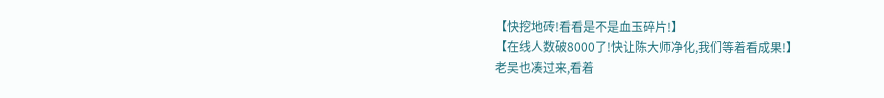【快挖地砖!看看是不是血玉碎片!】
【在线人数破8000了!快让陈大师净化,我们等着看成果!】
老吴也凑过来,看着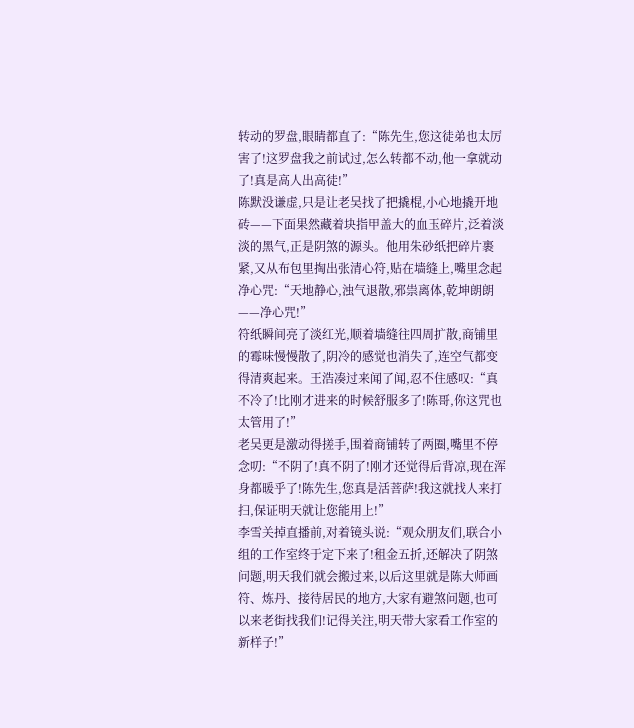转动的罗盘,眼睛都直了:“陈先生,您这徒弟也太厉害了!这罗盘我之前试过,怎么转都不动,他一拿就动了!真是高人出高徒!”
陈默没谦虚,只是让老吴找了把撬棍,小心地撬开地砖——下面果然藏着块指甲盖大的血玉碎片,泛着淡淡的黑气,正是阴煞的源头。他用朱砂纸把碎片裹紧,又从布包里掏出张清心符,贴在墙缝上,嘴里念起净心咒:“天地静心,浊气退散,邪祟离体,乾坤朗朗——净心咒!”
符纸瞬间亮了淡红光,顺着墙缝往四周扩散,商铺里的霉味慢慢散了,阴冷的感觉也消失了,连空气都变得清爽起来。王浩凑过来闻了闻,忍不住感叹:“真不冷了!比刚才进来的时候舒服多了!陈哥,你这咒也太管用了!”
老吴更是激动得搓手,围着商铺转了两圈,嘴里不停念叨:“不阴了!真不阴了!刚才还觉得后背凉,现在浑身都暖乎了!陈先生,您真是活菩萨!我这就找人来打扫,保证明天就让您能用上!”
李雪关掉直播前,对着镜头说:“观众朋友们,联合小组的工作室终于定下来了!租金五折,还解决了阴煞问题,明天我们就会搬过来,以后这里就是陈大师画符、炼丹、接待居民的地方,大家有避煞问题,也可以来老街找我们!记得关注,明天带大家看工作室的新样子!”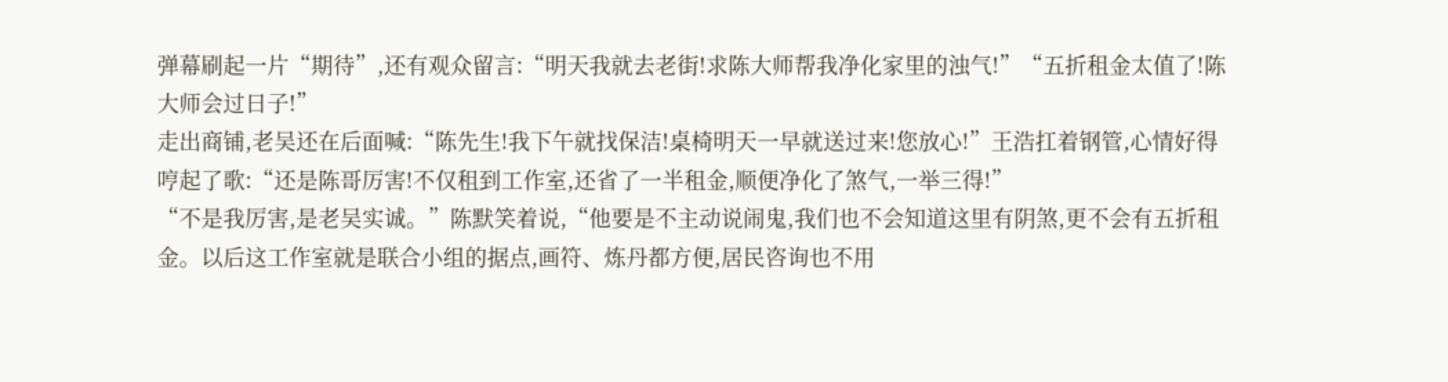弹幕刷起一片“期待”,还有观众留言:“明天我就去老街!求陈大师帮我净化家里的浊气!”“五折租金太值了!陈大师会过日子!”
走出商铺,老吴还在后面喊:“陈先生!我下午就找保洁!桌椅明天一早就送过来!您放心!”王浩扛着钢管,心情好得哼起了歌:“还是陈哥厉害!不仅租到工作室,还省了一半租金,顺便净化了煞气,一举三得!”
“不是我厉害,是老吴实诚。”陈默笑着说,“他要是不主动说闹鬼,我们也不会知道这里有阴煞,更不会有五折租金。以后这工作室就是联合小组的据点,画符、炼丹都方便,居民咨询也不用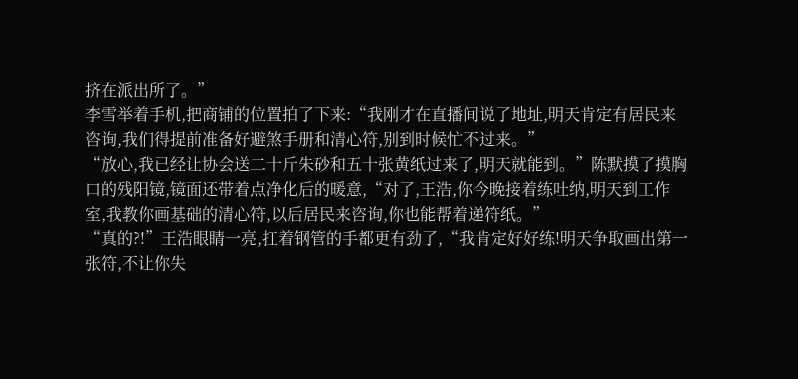挤在派出所了。”
李雪举着手机,把商铺的位置拍了下来:“我刚才在直播间说了地址,明天肯定有居民来咨询,我们得提前准备好避煞手册和清心符,别到时候忙不过来。”
“放心,我已经让协会送二十斤朱砂和五十张黄纸过来了,明天就能到。”陈默摸了摸胸口的残阳镜,镜面还带着点净化后的暖意,“对了,王浩,你今晚接着练吐纳,明天到工作室,我教你画基础的清心符,以后居民来咨询,你也能帮着递符纸。”
“真的?!”王浩眼睛一亮,扛着钢管的手都更有劲了,“我肯定好好练!明天争取画出第一张符,不让你失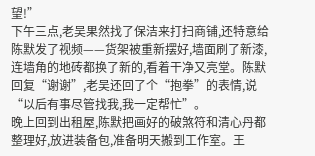望!”
下午三点,老吴果然找了保洁来打扫商铺,还特意给陈默发了视频——货架被重新摆好,墙面刷了新漆,连墙角的地砖都换了新的,看着干净又亮堂。陈默回复“谢谢”,老吴还回了个“抱拳”的表情,说“以后有事尽管找我,我一定帮忙”。
晚上回到出租屋,陈默把画好的破煞符和清心丹都整理好,放进装备包,准备明天搬到工作室。王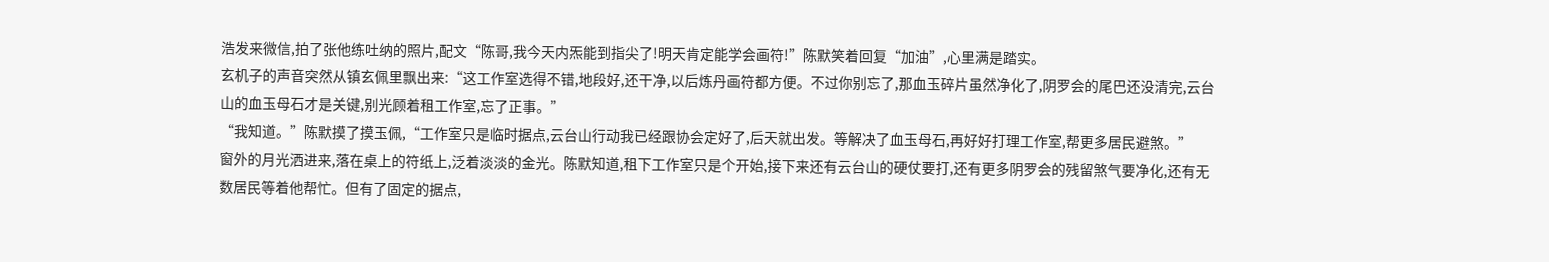浩发来微信,拍了张他练吐纳的照片,配文“陈哥,我今天内炁能到指尖了!明天肯定能学会画符!”陈默笑着回复“加油”,心里满是踏实。
玄机子的声音突然从镇玄佩里飘出来:“这工作室选得不错,地段好,还干净,以后炼丹画符都方便。不过你别忘了,那血玉碎片虽然净化了,阴罗会的尾巴还没清完,云台山的血玉母石才是关键,别光顾着租工作室,忘了正事。”
“我知道。”陈默摸了摸玉佩,“工作室只是临时据点,云台山行动我已经跟协会定好了,后天就出发。等解决了血玉母石,再好好打理工作室,帮更多居民避煞。”
窗外的月光洒进来,落在桌上的符纸上,泛着淡淡的金光。陈默知道,租下工作室只是个开始,接下来还有云台山的硬仗要打,还有更多阴罗会的残留煞气要净化,还有无数居民等着他帮忙。但有了固定的据点,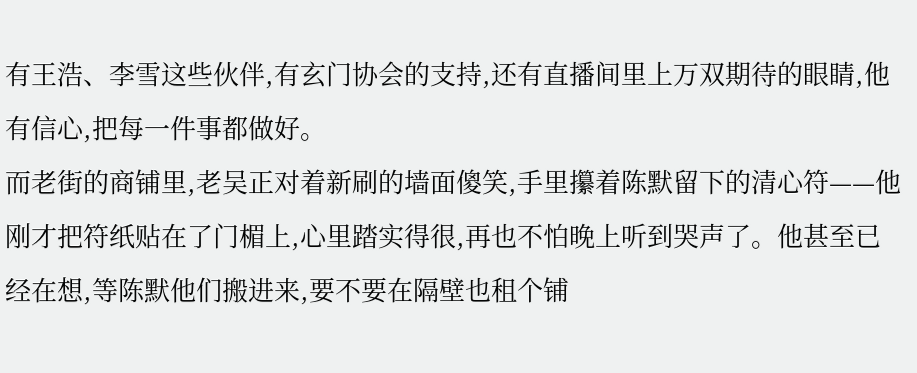有王浩、李雪这些伙伴,有玄门协会的支持,还有直播间里上万双期待的眼睛,他有信心,把每一件事都做好。
而老街的商铺里,老吴正对着新刷的墙面傻笑,手里攥着陈默留下的清心符——他刚才把符纸贴在了门楣上,心里踏实得很,再也不怕晚上听到哭声了。他甚至已经在想,等陈默他们搬进来,要不要在隔壁也租个铺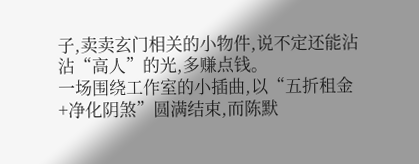子,卖卖玄门相关的小物件,说不定还能沾沾“高人”的光,多赚点钱。
一场围绕工作室的小插曲,以“五折租金+净化阴煞”圆满结束,而陈默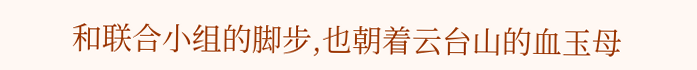和联合小组的脚步,也朝着云台山的血玉母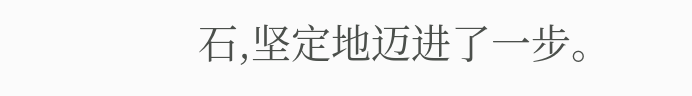石,坚定地迈进了一步。